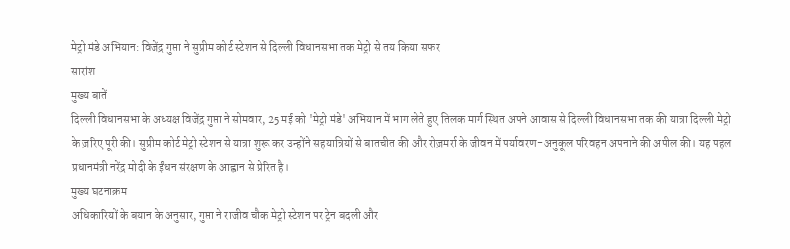मेट्रो मंडे अभियान: विजेंद्र गुप्ता ने सुप्रीम कोर्ट स्टेशन से दिल्ली विधानसभा तक मेट्रो से तय किया सफर
सारांश
मुख्य बातें
दिल्ली विधानसभा के अध्यक्ष विजेंद्र गुप्ता ने सोमवार, 25 मई को 'मेट्रो मंडे' अभियान में भाग लेते हुए तिलक मार्ग स्थित अपने आवास से दिल्ली विधानसभा तक की यात्रा दिल्ली मेट्रो के ज़रिए पूरी की। सुप्रीम कोर्ट मेट्रो स्टेशन से यात्रा शुरू कर उन्होंने सहयात्रियों से बातचीत की और रोज़मर्रा के जीवन में पर्यावरण-अनुकूल परिवहन अपनाने की अपील की। यह पहल प्रधानमंत्री नरेंद्र मोदी के ईंधन संरक्षण के आह्वान से प्रेरित है।
मुख्य घटनाक्रम
अधिकारियों के बयान के अनुसार, गुप्ता ने राजीव चौक मेट्रो स्टेशन पर ट्रेन बदली और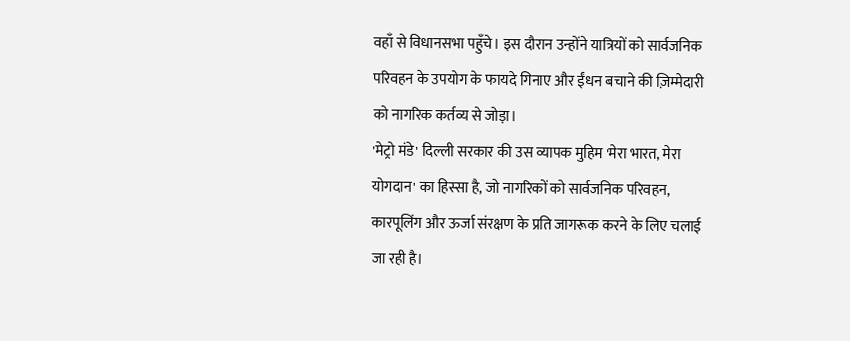वहाँ से विधानसभा पहुँचे। इस दौरान उन्होंने यात्रियों को सार्वजनिक परिवहन के उपयोग के फायदे गिनाए और ईंधन बचाने की ज़िम्मेदारी को नागरिक कर्तव्य से जोड़ा।
'मेट्रो मंडे' दिल्ली सरकार की उस व्यापक मुहिम 'मेरा भारत, मेरा योगदान' का हिस्सा है, जो नागरिकों को सार्वजनिक परिवहन, कारपूलिंग और ऊर्जा संरक्षण के प्रति जागरूक करने के लिए चलाई जा रही है।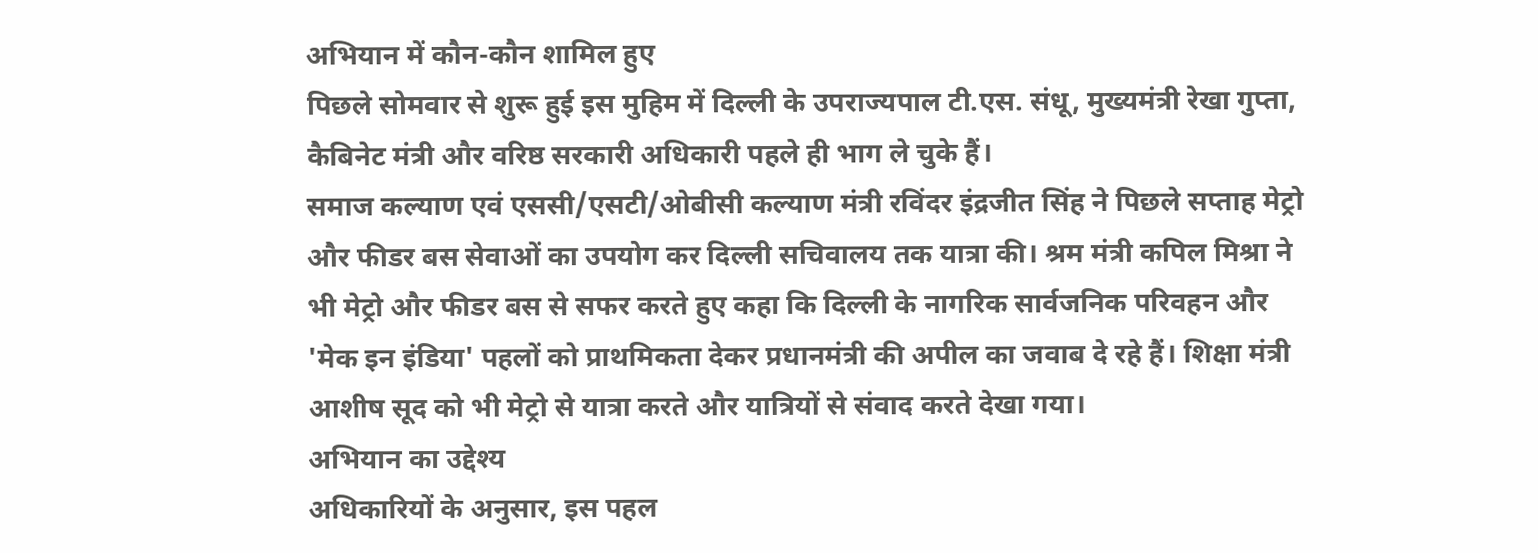अभियान में कौन-कौन शामिल हुए
पिछले सोमवार से शुरू हुई इस मुहिम में दिल्ली के उपराज्यपाल टी.एस. संधू, मुख्यमंत्री रेखा गुप्ता, कैबिनेट मंत्री और वरिष्ठ सरकारी अधिकारी पहले ही भाग ले चुके हैं।
समाज कल्याण एवं एससी/एसटी/ओबीसी कल्याण मंत्री रविंदर इंद्रजीत सिंह ने पिछले सप्ताह मेट्रो और फीडर बस सेवाओं का उपयोग कर दिल्ली सचिवालय तक यात्रा की। श्रम मंत्री कपिल मिश्रा ने भी मेट्रो और फीडर बस से सफर करते हुए कहा कि दिल्ली के नागरिक सार्वजनिक परिवहन और 'मेक इन इंडिया' पहलों को प्राथमिकता देकर प्रधानमंत्री की अपील का जवाब दे रहे हैं। शिक्षा मंत्री आशीष सूद को भी मेट्रो से यात्रा करते और यात्रियों से संवाद करते देखा गया।
अभियान का उद्देश्य
अधिकारियों के अनुसार, इस पहल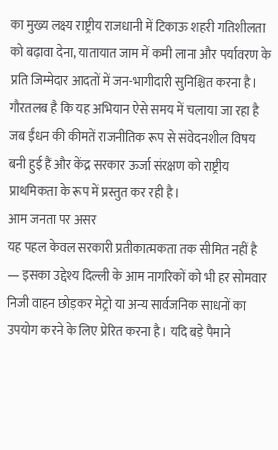का मुख्य लक्ष्य राष्ट्रीय राजधानी में टिकाऊ शहरी गतिशीलता को बढ़ावा देना, यातायात जाम में कमी लाना और पर्यावरण के प्रति जिम्मेदार आदतों में जन-भागीदारी सुनिश्चित करना है।
गौरतलब है कि यह अभियान ऐसे समय में चलाया जा रहा है जब ईंधन की कीमतें राजनीतिक रूप से संवेदनशील विषय बनी हुई हैं और केंद्र सरकार ऊर्जा संरक्षण को राष्ट्रीय प्राथमिकता के रूप में प्रस्तुत कर रही है।
आम जनता पर असर
यह पहल केवल सरकारी प्रतीकात्मकता तक सीमित नहीं है — इसका उद्देश्य दिल्ली के आम नागरिकों को भी हर सोमवार निजी वाहन छोड़कर मेट्रो या अन्य सार्वजनिक साधनों का उपयोग करने के लिए प्रेरित करना है। यदि बड़े पैमाने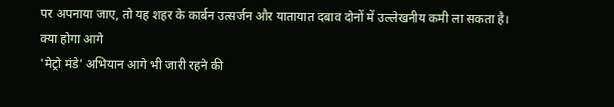पर अपनाया जाए, तो यह शहर के कार्बन उत्सर्जन और यातायात दबाव दोनों में उल्लेखनीय कमी ला सकता है।
क्या होगा आगे
'मेट्रो मंडे' अभियान आगे भी जारी रहने की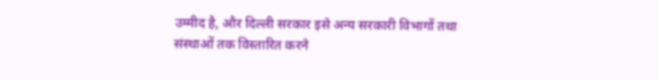उम्मीद है, और दिल्ली सरकार इसे अन्य सरकारी विभागों तथा संस्थाओं तक विस्तारित करने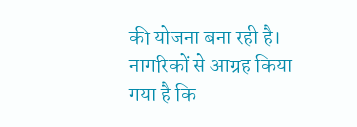की योजना बना रही है। नागरिकों से आग्रह किया गया है कि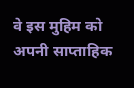वे इस मुहिम को अपनी साप्ताहिक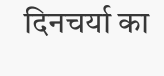दिनचर्या का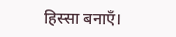हिस्सा बनाएँ।